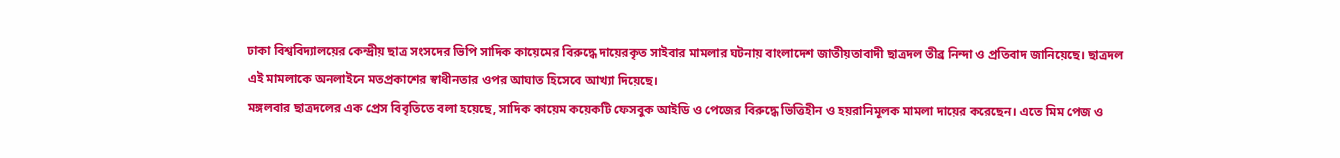ঢাকা বিশ্ববিদ্যালয়ের কেন্দ্রীয় ছাত্র সংসদের ভিপি সাদিক কায়েমের বিরুদ্ধে দায়েরকৃত সাইবার মামলার ঘটনায় বাংলাদেশ জাতীয়তাবাদী ছাত্রদল তীব্র নিন্দা ও প্রতিবাদ জানিয়েছে। ছাত্রদল এই মামলাকে অনলাইনে মতপ্রকাশের স্বাধীনতার ওপর আঘাত হিসেবে আখ্যা দিয়েছে।
মঙ্গলবার ছাত্রদলের এক প্রেস বিবৃতিতে বলা হয়েছে, সাদিক কায়েম কয়েকটি ফেসবুক আইডি ও পেজের বিরুদ্ধে ভিত্তিহীন ও হয়রানিমূলক মামলা দায়ের করেছেন। এতে মিম পেজ ও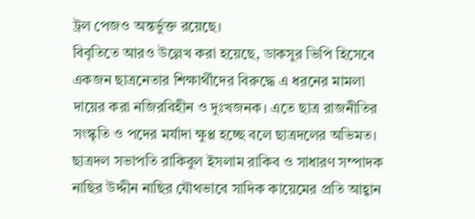ট্রল পেজও অন্তর্ভুক্ত রয়েছে।
বিবৃতিতে আরও উল্লেখ করা হয়েছে, ডাকসুর ভিপি হিসেবে একজন ছাত্রনেতার শিক্ষার্থীদের বিরুদ্ধে এ ধরনের মামলা দায়ের করা নজিরবিহীন ও দুঃখজনক। এতে ছাত্র রাজনীতির সংস্কৃতি ও পদের মর্যাদা ক্ষুণ্ণ হচ্ছে বলে ছাত্রদলের অভিমত।
ছাত্রদল সভাপতি রাকিবুল ইসলাম রাকিব ও সাধারণ সম্পাদক নাছির উদ্দীন নাছির যৌথভাবে সাদিক কায়েমের প্রতি আহ্বান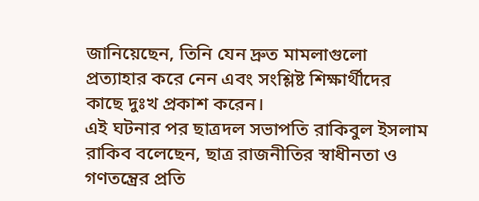জানিয়েছেন, তিনি যেন দ্রুত মামলাগুলো প্রত্যাহার করে নেন এবং সংশ্লিষ্ট শিক্ষার্থীদের কাছে দুঃখ প্রকাশ করেন।
এই ঘটনার পর ছাত্রদল সভাপতি রাকিবুল ইসলাম রাকিব বলেছেন, ছাত্র রাজনীতির স্বাধীনতা ও গণতন্ত্রের প্রতি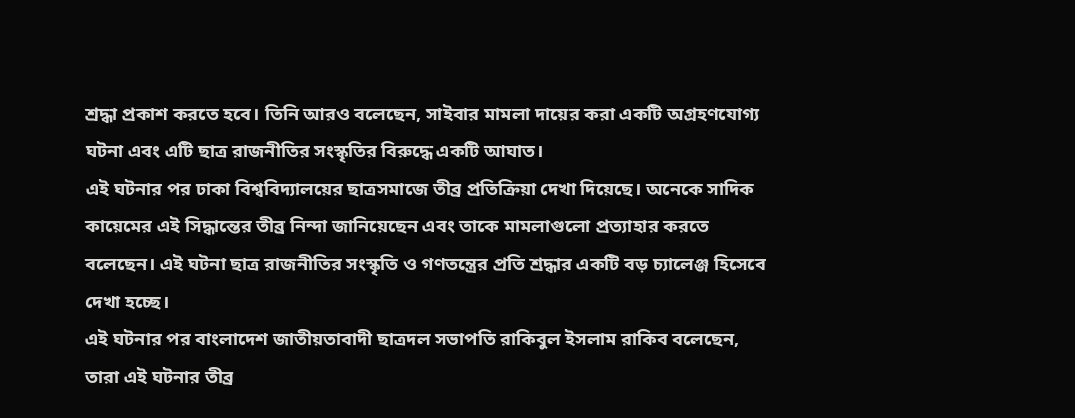শ্রদ্ধা প্রকাশ করতে হবে। তিনি আরও বলেছেন, সাইবার মামলা দায়ের করা একটি অগ্রহণযোগ্য ঘটনা এবং এটি ছাত্র রাজনীতির সংস্কৃতির বিরুদ্ধে একটি আঘাত।
এই ঘটনার পর ঢাকা বিশ্ববিদ্যালয়ের ছাত্রসমাজে তীব্র প্রতিক্রিয়া দেখা দিয়েছে। অনেকে সাদিক কায়েমের এই সিদ্ধান্তের তীব্র নিন্দা জানিয়েছেন এবং তাকে মামলাগুলো প্রত্যাহার করতে বলেছেন। এই ঘটনা ছাত্র রাজনীতির সংস্কৃতি ও গণতন্ত্রের প্রতি শ্রদ্ধার একটি বড় চ্যালেঞ্জ হিসেবে দেখা হচ্ছে।
এই ঘটনার পর বাংলাদেশ জাতীয়তাবাদী ছাত্রদল সভাপতি রাকিবুল ইসলাম রাকিব বলেছেন, তারা এই ঘটনার তীব্র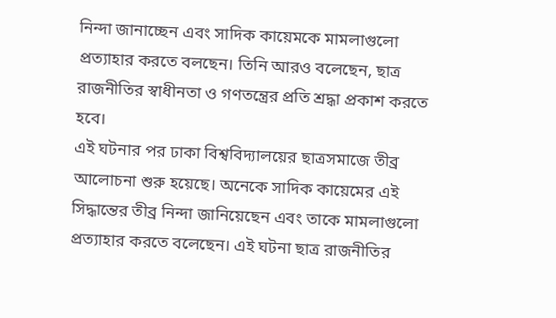নিন্দা জানাচ্ছেন এবং সাদিক কায়েমকে মামলাগুলো প্রত্যাহার করতে বলছেন। তিনি আরও বলেছেন, ছাত্র রাজনীতির স্বাধীনতা ও গণতন্ত্রের প্রতি শ্রদ্ধা প্রকাশ করতে হবে।
এই ঘটনার পর ঢাকা বিশ্ববিদ্যালয়ের ছাত্রসমাজে তীব্র আলোচনা শুরু হয়েছে। অনেকে সাদিক কায়েমের এই সিদ্ধান্তের তীব্র নিন্দা জানিয়েছেন এবং তাকে মামলাগুলো প্রত্যাহার করতে বলেছেন। এই ঘটনা ছাত্র রাজনীতির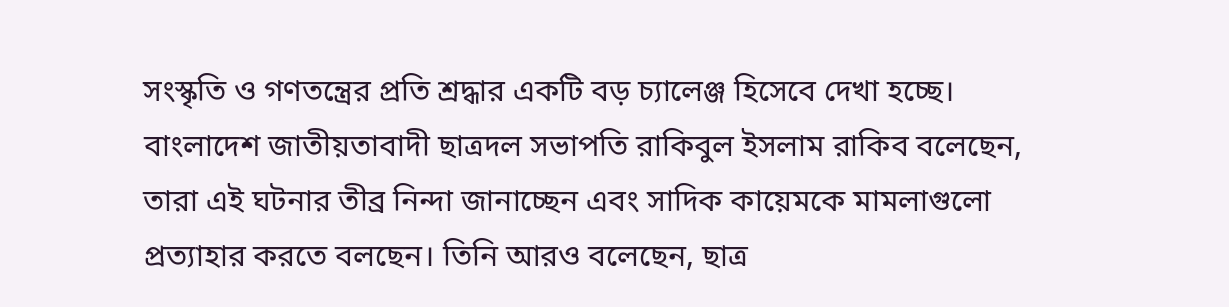সংস্কৃতি ও গণতন্ত্রের প্রতি শ্রদ্ধার একটি বড় চ্যালেঞ্জ হিসেবে দেখা হচ্ছে।
বাংলাদেশ জাতীয়তাবাদী ছাত্রদল সভাপতি রাকিবুল ইসলাম রাকিব বলেছেন, তারা এই ঘটনার তীব্র নিন্দা জানাচ্ছেন এবং সাদিক কায়েমকে মামলাগুলো প্রত্যাহার করতে বলছেন। তিনি আরও বলেছেন, ছাত্র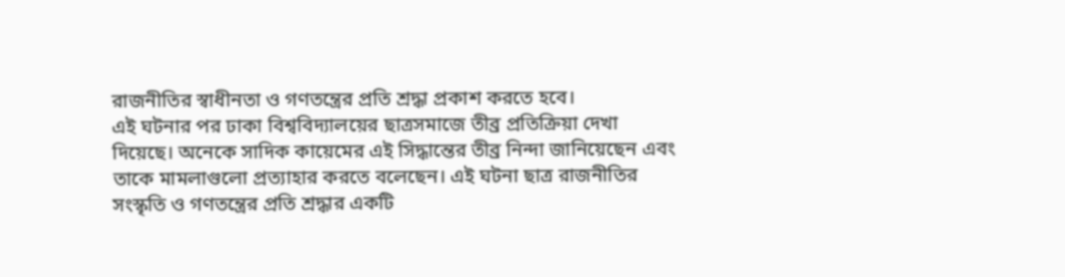রাজনীতির স্বাধীনতা ও গণতন্ত্রের প্রতি শ্রদ্ধা প্রকাশ করতে হবে।
এই ঘটনার পর ঢাকা বিশ্ববিদ্যালয়ের ছাত্রসমাজে তীব্র প্রতিক্রিয়া দেখা দিয়েছে। অনেকে সাদিক কায়েমের এই সিদ্ধান্তের তীব্র নিন্দা জানিয়েছেন এবং তাকে মামলাগুলো প্রত্যাহার করতে বলেছেন। এই ঘটনা ছাত্র রাজনীতির সংস্কৃতি ও গণতন্ত্রের প্রতি শ্রদ্ধার একটি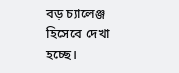বড় চ্যালেঞ্জ হিসেবে দেখা হচ্ছে।